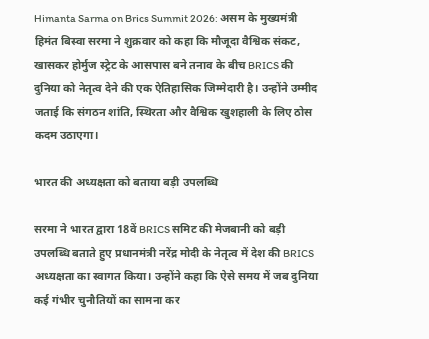Himanta Sarma on Brics Summit 2026: असम के मुख्यमंत्री हिमंत बिस्वा सरमा ने शुक्रवार को कहा कि मौजूदा वैश्विक संकट, खासकर होर्मुज स्ट्रेट के आसपास बने तनाव के बीच BRICS की दुनिया को नेतृत्व देने की एक ऐतिहासिक जिम्मेदारी है। उन्होंने उम्मीद जताई कि संगठन शांति, स्थिरता और वैश्विक खुशहाली के लिए ठोस कदम उठाएगा।

भारत की अध्यक्षता को बताया बड़ी उपलब्धि

सरमा ने भारत द्वारा 18वें BRICS समिट की मेजबानी को बड़ी उपलब्धि बताते हुए प्रधानमंत्री नरेंद्र मोदी के नेतृत्व में देश की BRICS अध्यक्षता का स्वागत किया। उन्होंने कहा कि ऐसे समय में जब दुनिया कई गंभीर चुनौतियों का सामना कर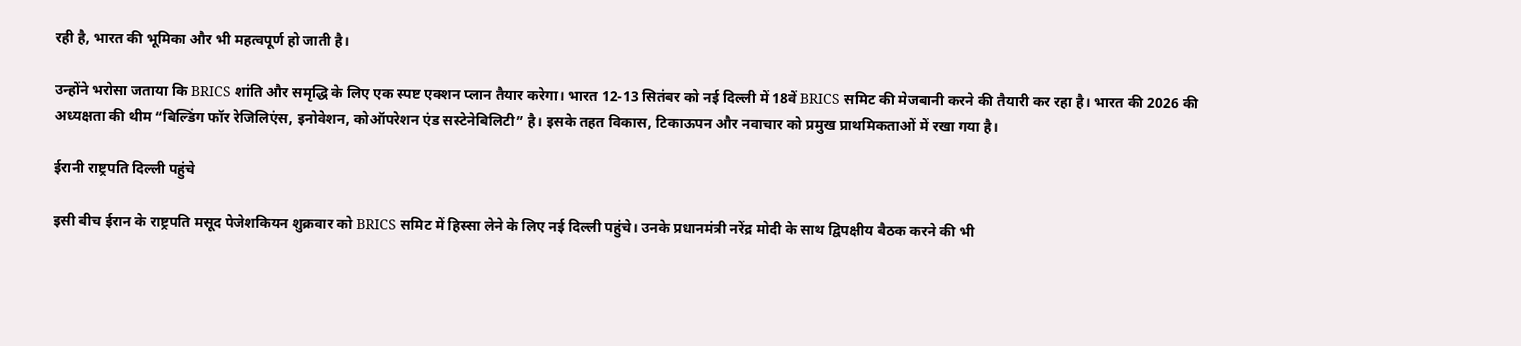रही है, भारत की भूमिका और भी महत्वपूर्ण हो जाती है।

उन्होंने भरोसा जताया कि BRICS शांति और समृद्धि के लिए एक स्पष्ट एक्शन प्लान तैयार करेगा। भारत 12-13 सितंबर को नई दिल्ली में 18वें BRICS समिट की मेजबानी करने की तैयारी कर रहा है। भारत की 2026 की अध्यक्षता की थीम “बिल्डिंग फॉर रेजिलिएंस, इनोवेशन, कोऑपरेशन एंड सस्टेनेबिलिटी” है। इसके तहत विकास, टिकाऊपन और नवाचार को प्रमुख प्राथमिकताओं में रखा गया है।

ईरानी राष्ट्रपति दिल्ली पहुंचे

इसी बीच ईरान के राष्ट्रपति मसूद पेजेशकियन शुक्रवार को BRICS समिट में हिस्सा लेने के लिए नई दिल्ली पहुंचे। उनके प्रधानमंत्री नरेंद्र मोदी के साथ द्विपक्षीय बैठक करने की भी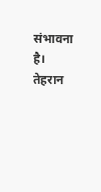संभावना है। तेहरान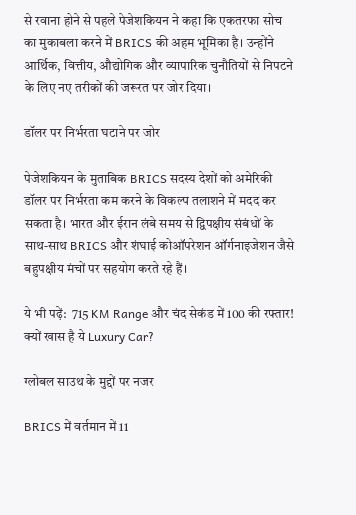से रवाना होने से पहले पेजेशकियन ने कहा कि एकतरफा सोच का मुकाबला करने में BRICS की अहम भूमिका है। उन्होंने आर्थिक, वित्तीय, औद्योगिक और व्यापारिक चुनौतियों से निपटने के लिए नए तरीकों की जरूरत पर जोर दिया।

डॉलर पर निर्भरता घटाने पर जोर

पेजेशकियन के मुताबिक BRICS सदस्य देशों को अमेरिकी डॉलर पर निर्भरता कम करने के विकल्प तलाशने में मदद कर सकता है। भारत और ईरान लंबे समय से द्विपक्षीय संबंधों के साथ-साथ BRICS और शंघाई कोऑपरेशन ऑर्गनाइजेशन जैसे बहुपक्षीय मंचों पर सहयोग करते रहे हैं।

ये भी पढ़ें:  715 KM Range और चंद सेकंड में 100 की रफ्तार! क्यों खास है ये Luxury Car?

ग्लोबल साउथ के मुद्दों पर नजर

BRICS में वर्तमान में 11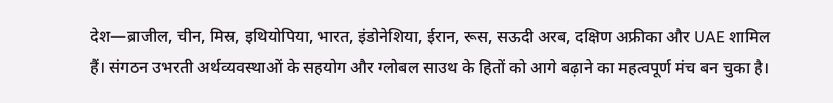देश—ब्राजील, चीन, मिस्र, इथियोपिया, भारत, इंडोनेशिया, ईरान, रूस, सऊदी अरब, दक्षिण अफ्रीका और UAE शामिल हैं। संगठन उभरती अर्थव्यवस्थाओं के सहयोग और ग्लोबल साउथ के हितों को आगे बढ़ाने का महत्वपूर्ण मंच बन चुका है।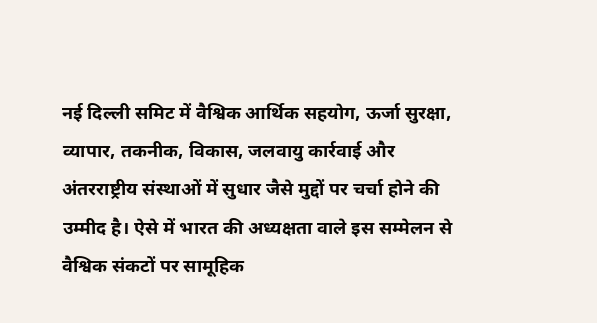नई दिल्ली समिट में वैश्विक आर्थिक सहयोग, ऊर्जा सुरक्षा, व्यापार, तकनीक, विकास, जलवायु कार्रवाई और अंतरराष्ट्रीय संस्थाओं में सुधार जैसे मुद्दों पर चर्चा होने की उम्मीद है। ऐसे में भारत की अध्यक्षता वाले इस सम्मेलन से वैश्विक संकटों पर सामूहिक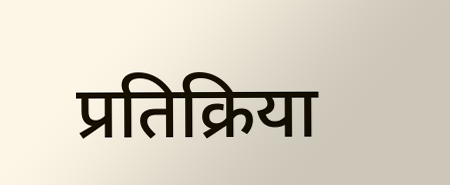प्रतिक्रिया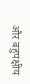और बहुपक्षीय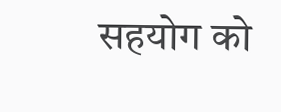सहयोग को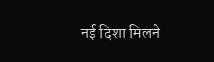नई दिशा मिलने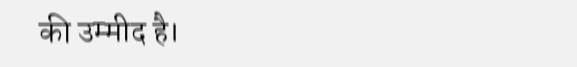की उम्मीद है।